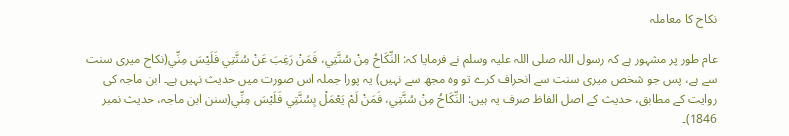نکاح کا معاملہ

عام طور پر مشہور ہے کہ رسول اللہ صلی اللہ علیہ وسلم نے فرمایا کہ: النِّكَاحُ مِنْ سُنَّتِي، فَمَنْ رَغِبَ عَنْ سُنَّتِي فَلَيْسَ مِنِّي(نکاح میری سنت سے ہے، پس جو شخص میری سنت سے انحراف کرے تو وہ مجھ سے نہیں) یہ پورا جملہ اس صورت میں حدیث نہیں ہے۔ ابن ماجہ کی روایت کے مطابق، حدیث کے اصل الفاظ صرف یہ ہیں: النِّكَاحُ مِنْ سُنَّتِي، فَمَنْ لَمْ يَعْمَلْ بِسُنَّتِي فَلَيْسَ مِنِّي(سنن ابن ماجہ، حدیث نمبر 1846)۔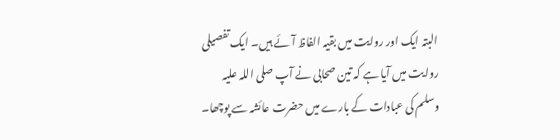البتہ ایک اور روایت میں بقیہ الفاظ آئے ہیں۔ ایک تفصیلی روایت میں آیا ہے کہ تین صحابی نے آپ صلی اللہ علیہ وسلم کی عبادات کے بارے میں حضرت عائشہ سے پوچھا۔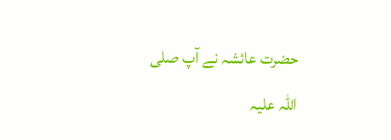حضرت عائشہ نے آپ صلی اللہ علیہ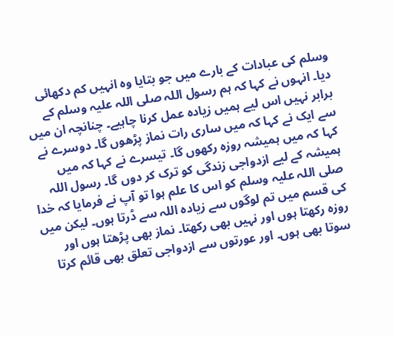وسلم کی عبادات کے بارے میں جو بتایا وہ انہیں کم دکھائی دیا۔ انہوں نے کہا کہ ہم رسول اللہ صلی اللہ علیہ وسلم کے برابر نہیں اس لیے ہمیں زیادہ عمل کرنا چاہیے۔ چنانچہ ان میں سے ایک نے کہا کہ میں ساری رات نماز پڑھوں گا۔ دوسرے نے کہا کہ میں ہمیشہ روزہ رکھوں گا۔ تیسرے نے کہا کہ میں ہمیشہ کے لیے ازدواجی زندگی کو ترک کر دوں گا۔ رسول اللہ صلی اللہ علیہ وسلم کو اس کا علم ہوا تو آپ نے فرمایا کہ خدا کی قسم میں تم لوگوں سے زیادہ اللہ سے ڈرتا ہوں۔ لیکن میں روزہ رکھتا ہوں اور نہیں بھی رکھتا۔ نماز بھی پڑھتا ہوں اور سوتا بھی ہوں۔ اور عورتوں سے ازدواجی تعلق بھی قائم کرتا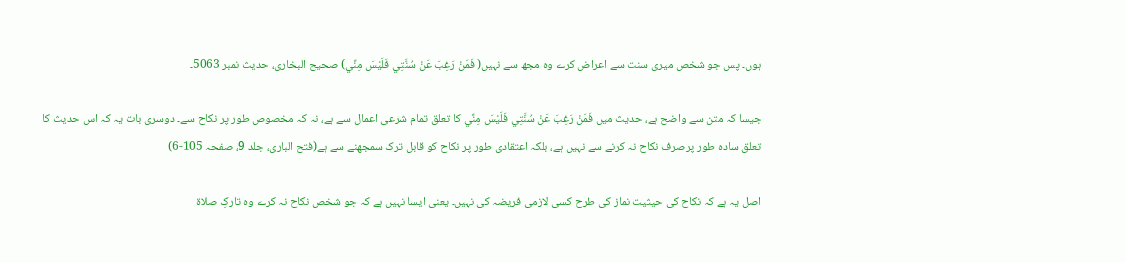ہوں۔ پس جو شخص میری سنت سے اعراض کرے وہ مجھ سے نہیں( فَمَنْ رَغِبَ عَنْ سُنَّتِي فَلَيْسَ مِنِّي) صحیح البخاری، حدیث نمبر 5063۔

جیسا کہ متن سے واضح ہے، حدیث میں فَمَنْ رَغِبَ عَنْ سُنَّتِي فَلَيْسَ مِنِّي کا تعلق تمام شرعی اعمال سے ہے، نہ کہ مخصوص طور پر نکاح سے۔ دوسری بات یہ کہ اس حدیث کا تعلق سادہ طور پرصرف نکاح نہ کرنے سے نہیں ہے، بلکہ اعتقادی طور پر نکاح کو قابل ترک سمجھنے سے ہے(فتح الباری، جلد 9، صفحہ 105-6)

اصل یہ ہے کہ نکاح کی حیثیت نماز کی طرح کسی لازمی فریضہ کی نہیں۔ یعنی ایسا نہیں ہے کہ جو شخص نکاح نہ کرے وہ تارکِ صلاۃ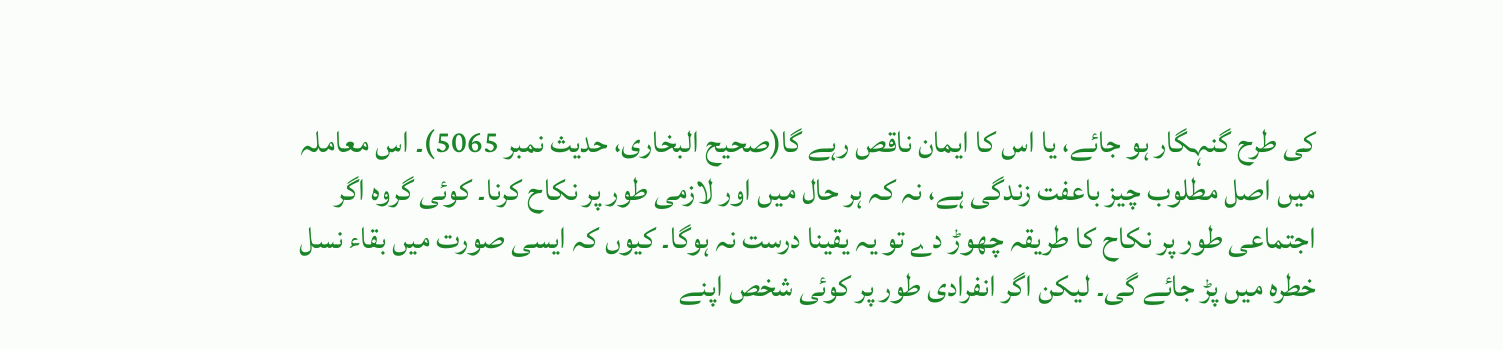کی طرح گنہگار ہو جائے، یا اس کا ایمان ناقص رہے گا(صحیح البخاری، حدیث نمبر 5065)۔ اس معاملہ میں اصل مطلوب چیز باعفت زندگی ہے، نہ کہ ہر حال میں اور لازمی طور پر نکاح کرنا۔ کوئی گروہ اگر اجتماعی طور پر نکاح کا طریقہ چھوڑ دے تو یہ یقینا درست نہ ہوگا۔ کیوں کہ ایسی صورت میں بقاء نسل خطرہ میں پڑ جائے گی۔ لیکن اگر انفرادی طور پر کوئی شخص اپنے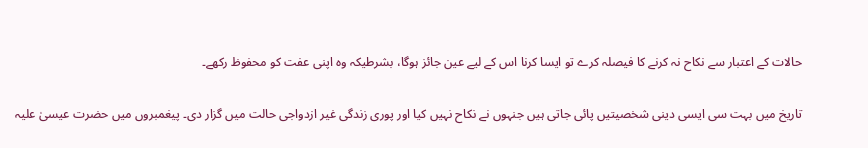حالات کے اعتبار سے نکاح نہ کرنے کا فیصلہ کرے تو ایسا کرنا اس کے لیے عین جائز ہوگا، بشرطیکہ وہ اپنی عفت کو محفوظ رکھے۔

تاریخ میں بہت سی ایسی دینی شخصیتیں پائی جاتی ہیں جنہوں نے نکاح نہیں کیا اور پوری زندگی غیر ازدواجی حالت میں گزار دی۔ پیغمبروں میں حضرت عیسیٰ علیہ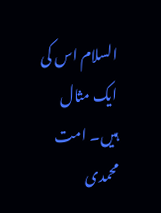السلام اس کی ایک مثال ہیں۔ امت محمدی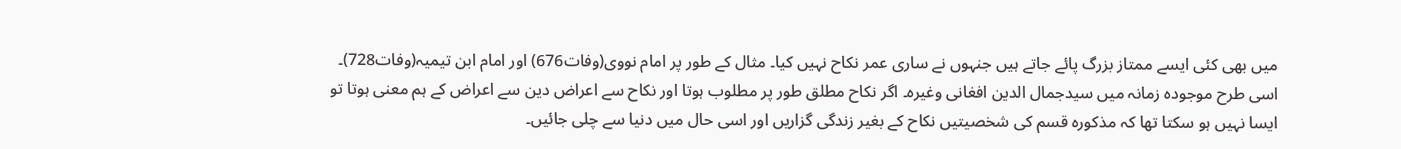میں بھی کئی ایسے ممتاز بزرگ پائے جاتے ہیں جنہوں نے ساری عمر نکاح نہیں کیا۔ مثال کے طور پر امام نووی(وفات676) اور امام ابن تیمیہ(وفات728)۔ اسی طرح موجودہ زمانہ میں سیدجمال الدین افغانی وغیرہ۔ اگر نکاح مطلق طور پر مطلوب ہوتا اور نکاح سے اعراض دین سے اعراض کے ہم معنی ہوتا تو ایسا نہیں ہو سکتا تھا کہ مذکورہ قسم کی شخصیتیں نکاح کے بغیر زندگی گزاریں اور اسی حال میں دنیا سے چلی جائیں۔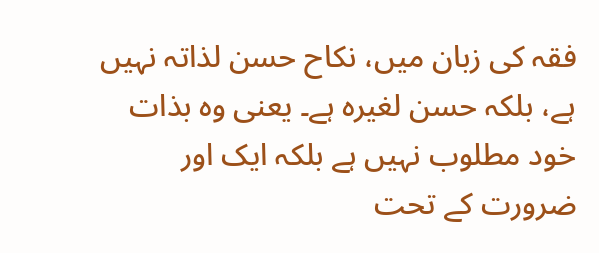فقہ کی زبان میں، نکاح حسن لذاتہ نہیں ہے، بلکہ حسن لغیرہ ہے۔ یعنی وہ بذات خود مطلوب نہیں ہے بلکہ ایک اور ضرورت کے تحت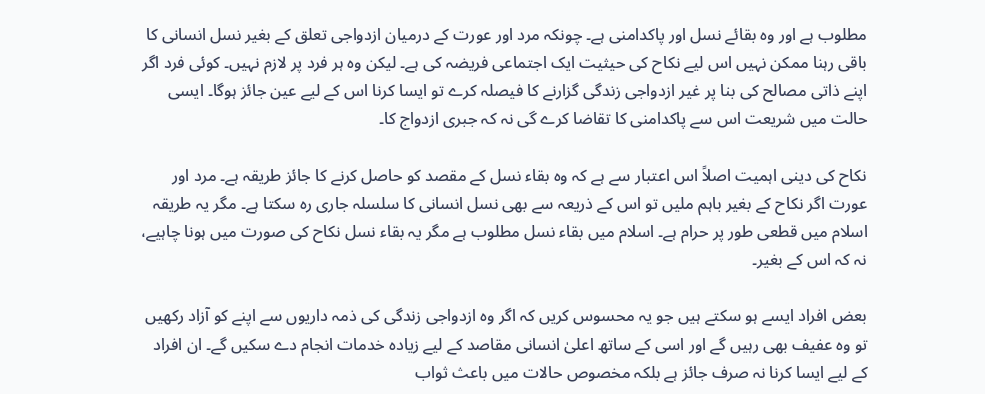مطلوب ہے اور وہ بقائے نسل اور پاکدامنی ہے۔ چونکہ مرد اور عورت کے درمیان ازدواجی تعلق کے بغیر نسل انسانی کا باقی رہنا ممکن نہیں اس لیے نکاح کی حیثیت ایک اجتماعی فریضہ کی ہے۔ لیکن وہ ہر فرد پر لازم نہیں۔ کوئی فرد اگر اپنے ذاتی مصالح کی بنا پر غیر ازدواجی زندگی گزارنے کا فیصلہ کرے تو ایسا کرنا اس کے لیے عین جائز ہوگا۔ ایسی حالت میں شریعت اس سے پاکدامنی کا تقاضا کرے گی نہ کہ جبری ازدواج کا۔

نکاح کی دینی اہمیت اصلاً اس اعتبار سے ہے کہ وہ بقاء نسل کے مقصد کو حاصل کرنے کا جائز طریقہ ہے۔ مرد اور عورت اگر نکاح کے بغیر باہم ملیں تو اس کے ذریعہ سے بھی نسل انسانی کا سلسلہ جاری رہ سکتا ہے۔ مگر یہ طریقہ اسلام میں قطعی طور پر حرام ہے۔ اسلام میں بقاء نسل مطلوب ہے مگر یہ بقاء نسل نکاح کی صورت میں ہونا چاہیے، نہ کہ اس کے بغیر۔

بعض افراد ایسے ہو سکتے ہیں جو یہ محسوس کریں کہ اگر وہ ازدواجی زندگی کی ذمہ داریوں سے اپنے کو آزاد رکھیں تو وہ عفیف بھی رہیں گے اور اسی کے ساتھ اعلیٰ انسانی مقاصد کے لیے زیادہ خدمات انجام دے سکیں گے۔ ان افراد کے لیے ایسا کرنا نہ صرف جائز ہے بلکہ مخصوص حالات میں باعث ثواب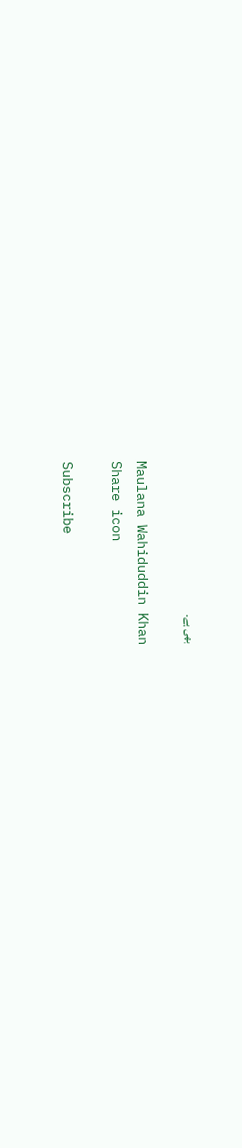بھی ہے۔

Maulana Wahiduddin Khan
Share icon

Subscribe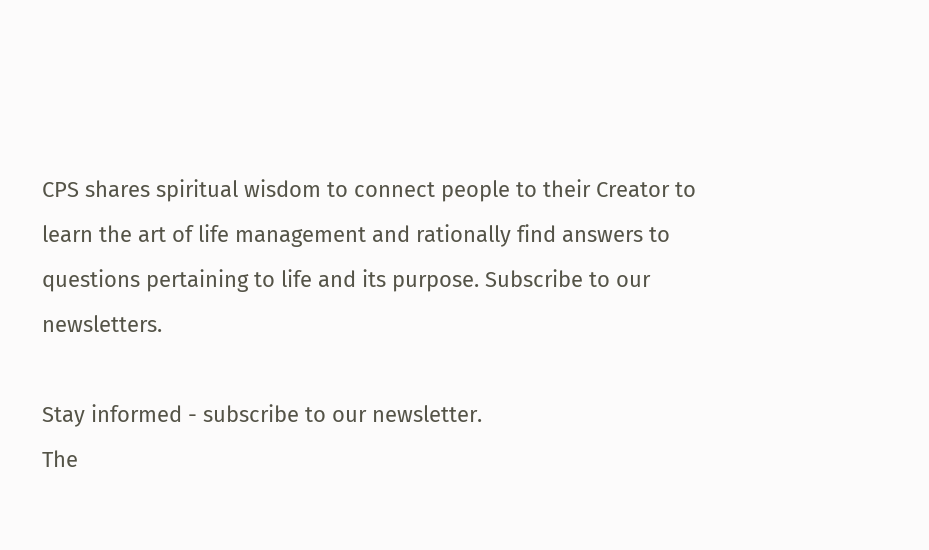CPS shares spiritual wisdom to connect people to their Creator to learn the art of life management and rationally find answers to questions pertaining to life and its purpose. Subscribe to our newsletters.

Stay informed - subscribe to our newsletter.
The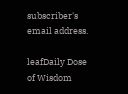subscriber's email address.

leafDaily Dose of Wisdom